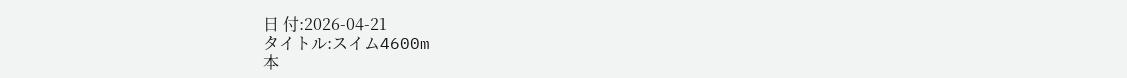日 付:2026-04-21
タイトル:スイム4600m
本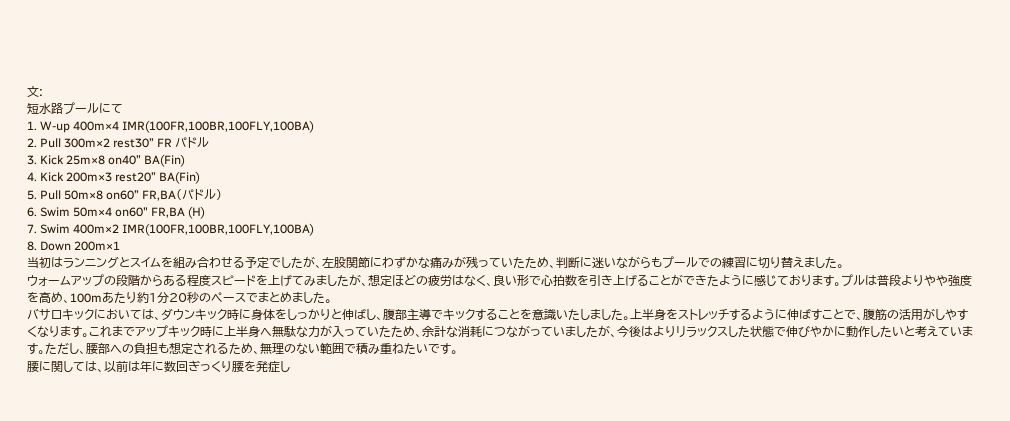文:
短水路プールにて
1. W-up 400m×4 IMR(100FR,100BR,100FLY,100BA)
2. Pull 300m×2 rest30” FR パドル
3. Kick 25m×8 on40” BA(Fin)
4. Kick 200m×3 rest20” BA(Fin)
5. Pull 50m×8 on60” FR,BA(パドル)
6. Swim 50m×4 on60" FR,BA (H)
7. Swim 400m×2 IMR(100FR,100BR,100FLY,100BA)
8. Down 200m×1
当初はランニングとスイムを組み合わせる予定でしたが、左股関節にわずかな痛みが残っていたため、判断に迷いながらもプールでの練習に切り替えました。
ウォームアップの段階からある程度スピードを上げてみましたが、想定ほどの疲労はなく、良い形で心拍数を引き上げることができたように感じております。プルは普段よりやや強度を高め、100mあたり約1分20秒のペースでまとめました。
バサロキックにおいては、ダウンキック時に身体をしっかりと伸ばし、腹部主導でキックすることを意識いたしました。上半身をストレッチするように伸ばすことで、腹筋の活用がしやすくなります。これまでアップキック時に上半身へ無駄な力が入っていたため、余計な消耗につながっていましたが、今後はよりリラックスした状態で伸びやかに動作したいと考えています。ただし、腰部への負担も想定されるため、無理のない範囲で積み重ねたいです。
腰に関しては、以前は年に数回ぎっくり腰を発症し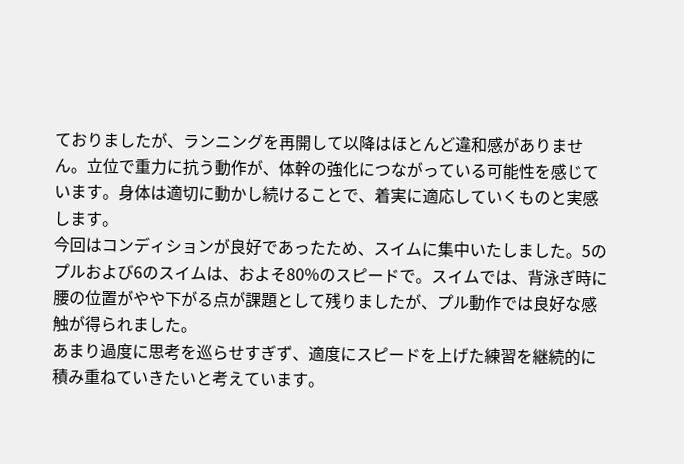ておりましたが、ランニングを再開して以降はほとんど違和感がありません。立位で重力に抗う動作が、体幹の強化につながっている可能性を感じています。身体は適切に動かし続けることで、着実に適応していくものと実感します。
今回はコンディションが良好であったため、スイムに集中いたしました。5のプルおよび6のスイムは、およそ80%のスピードで。スイムでは、背泳ぎ時に腰の位置がやや下がる点が課題として残りましたが、プル動作では良好な感触が得られました。
あまり過度に思考を巡らせすぎず、適度にスピードを上げた練習を継続的に積み重ねていきたいと考えています。